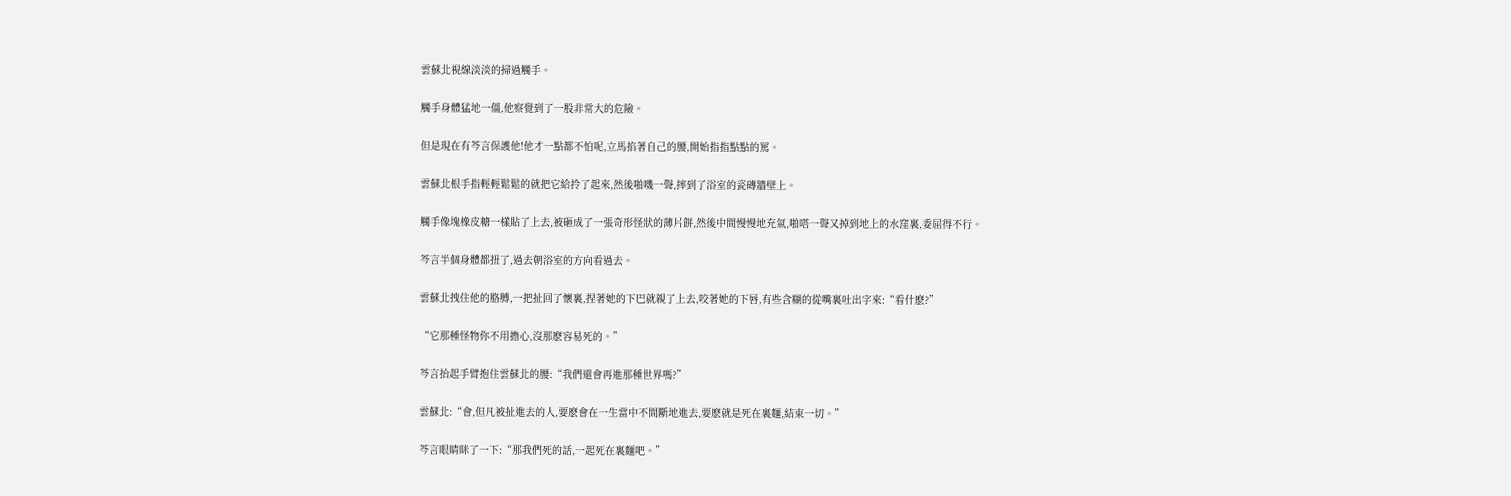雲蘇北視線淡淡的掃過觸手。

觸手身體猛地一僵,他察覺到了一股非常大的危險。

但是現在有芩言保護他!他才一點都不怕呢,立馬掐著自己的腰,開始指指點點的罵。

雲蘇北根手指輕輕鬆鬆的就把它給拎了起來,然後啪嘰一聲,摔到了浴室的瓷磚牆壁上。

觸手像塊橡皮糖一樣貼了上去,被砸成了一張奇形怪狀的薄片餅,然後中間慢慢地充氣,啪嗒一聲又掉到地上的水窪裏,委屈得不行。

芩言半個身體都扭了,過去朝浴室的方向看過去。

雲蘇北拽住他的胳膊,一把扯回了懷裏,捏著她的下巴就親了上去,咬著她的下唇,有些含糊的從嘴裏吐出字來:“看什麽?”

“它那種怪物你不用擔心,沒那麽容易死的。”

芩言抬起手臂抱住雲蘇北的腰:“我們還會再進那種世界嗎?”

雲蘇北:“會,但凡被扯進去的人,要麽會在一生當中不間斷地進去,要麽就是死在裏麵,結束一切。”

芩言眼睛眯了一下:“那我們死的話,一起死在裏麵吧。”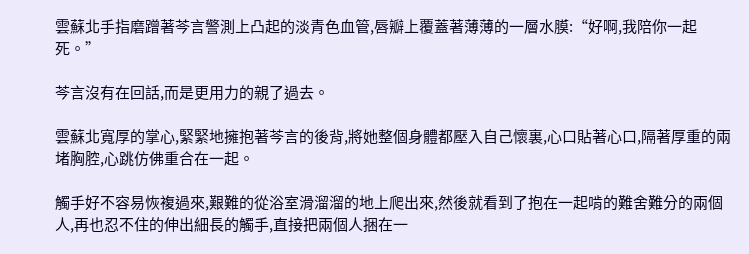雲蘇北手指磨蹭著芩言警測上凸起的淡青色血管,唇瓣上覆蓋著薄薄的一層水膜:“好啊,我陪你一起死。”

芩言沒有在回話,而是更用力的親了過去。

雲蘇北寬厚的掌心,緊緊地擁抱著芩言的後背,將她整個身體都壓入自己懷裏,心口貼著心口,隔著厚重的兩堵胸腔,心跳仿佛重合在一起。

觸手好不容易恢複過來,艱難的從浴室滑溜溜的地上爬出來,然後就看到了抱在一起啃的難舍難分的兩個人,再也忍不住的伸出細長的觸手,直接把兩個人捆在一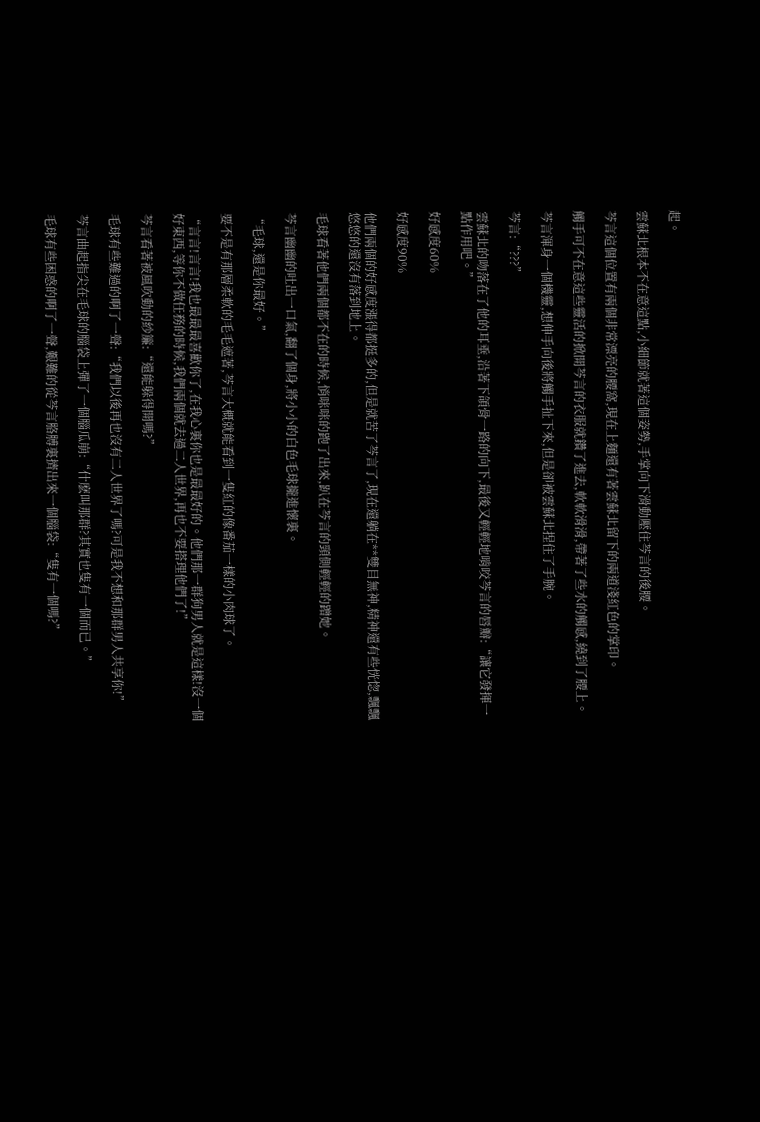起。

雲蘇北根本不在意這點,小細節就著這個姿勢,手掌向下滑動壓住芩言的後腰。

芩言這個位置有兩個非常漂亮的腰窩,現在上麵還有著雲蘇北留下的兩道淺紅色的掌印。

觸手可不在意這些靈活的掀開芩言的衣服就鑽了進去,軟軟滑滑,帶著了些水的觸感,繞到了腰上。

芩言渾身一個機靈,想伸手向後將觸手扯下來,但是卻被雲蘇北捏住了手腕。

芩言:“???”

雲蘇北的吻落在了他的耳垂,沿著下頜骨一路的向下,最後又輕輕地啃咬芩言的唇瓣:“讓它發揮一點作用吧。”

好感度60%

好感度90%

他們兩個的好感度漲得都挺多的,但是就苦了芩言了,現在還躺在**雙目無神,精神還有些恍惚,飄飄悠悠的還沒有落到地上。

毛球看著他們兩個都不在的時候,悄咪咪的跑了出來,趴在芩言的頸側輕輕的蹭她。

芩言幽幽的吐出一口氣,翻了個身,將小小的白色毛球攏進懷裏。

“毛球,還是你最好。”

要不是有那層柔軟的毛毛遮著,芩言大概就能看到一隻紅的像番茄一樣的小肉球了。

“言言!言言!我也最最最喜歡你了,在我心裏你也是最最好的。他們那一群狗男人就是這樣!沒一個好東西,等你不做任務的時候,我們兩個就去過二人世界,再也不要搭理他們了!”

芩言看著被風吹動的紗簾:“還能躲得開嗎?”

毛球有些難過的啊了一聲:“我們以後再也沒有二人世界了嗎?可是我不想和那群男人共享你!”

芩言曲起指尖在毛球的腦袋上彈了一個腦瓜崩:“什麽叫那群?其實也隻有一個而已。”

毛球有些困惑的啊了一聲,艱難的從芩言胳膊裏擠出來一個腦袋:“隻有一個嗎?”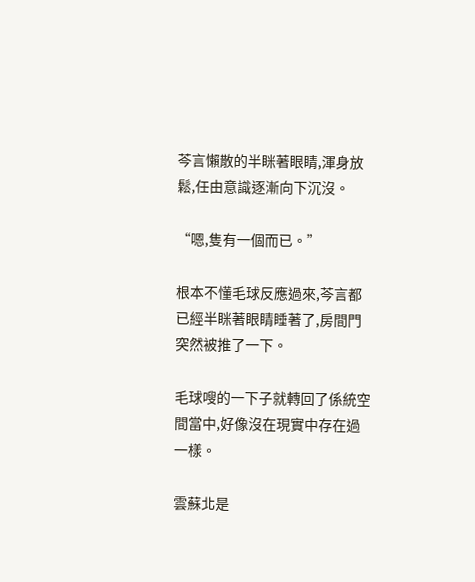芩言懶散的半眯著眼睛,渾身放鬆,任由意識逐漸向下沉沒。

“嗯,隻有一個而已。”

根本不懂毛球反應過來,芩言都已經半眯著眼睛睡著了,房間門突然被推了一下。

毛球嗖的一下子就轉回了係統空間當中,好像沒在現實中存在過一樣。

雲蘇北是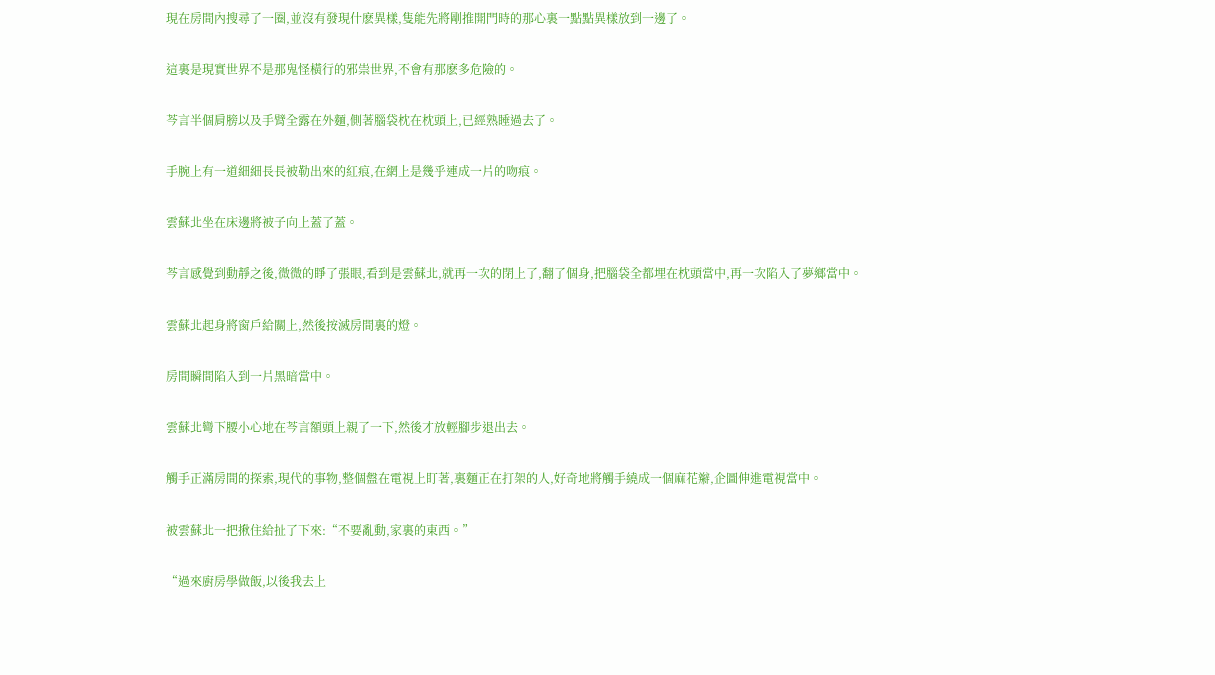現在房間內搜尋了一圈,並沒有發現什麽異樣,隻能先將剛推開門時的那心裏一點點異樣放到一邊了。

這裏是現實世界不是那鬼怪橫行的邪祟世界,不會有那麽多危險的。

芩言半個肩膀以及手臂全露在外麵,側著腦袋枕在枕頭上,已經熟睡過去了。

手腕上有一道細細長長被勒出來的紅痕,在網上是幾乎連成一片的吻痕。

雲蘇北坐在床邊將被子向上蓋了蓋。

芩言感覺到動靜之後,微微的睜了張眼,看到是雲蘇北,就再一次的閉上了,翻了個身,把腦袋全都埋在枕頭當中,再一次陷入了夢鄉當中。

雲蘇北起身將窗戶給關上,然後按滅房間裏的燈。

房間瞬間陷入到一片黑暗當中。

雲蘇北彎下腰小心地在芩言額頭上親了一下,然後才放輕腳步退出去。

觸手正滿房間的探索,現代的事物,整個盤在電視上盯著,裏麵正在打架的人,好奇地將觸手繞成一個麻花辮,企圖伸進電視當中。

被雲蘇北一把揪住給扯了下來:“不要亂動,家裏的東西。”

“過來廚房學做飯,以後我去上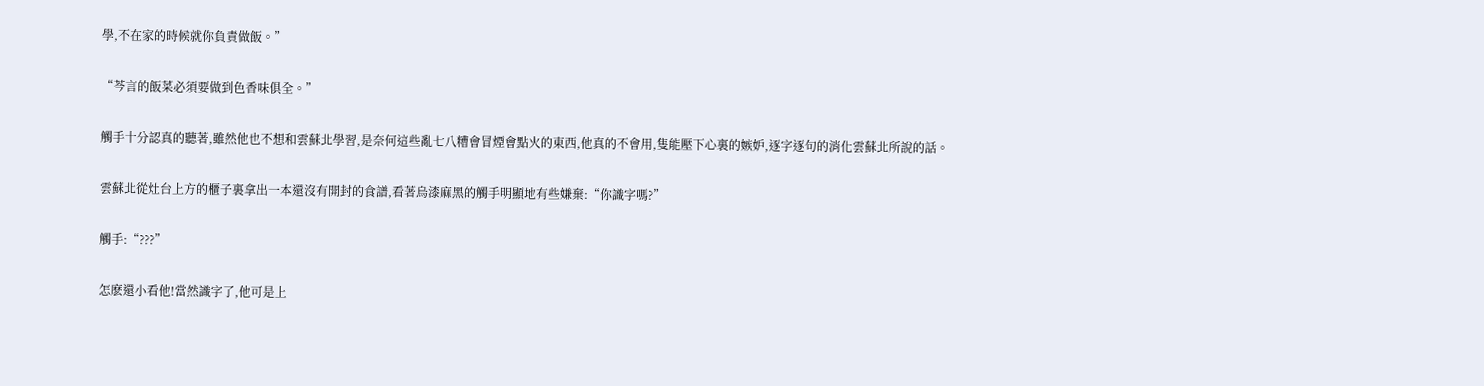學,不在家的時候就你負責做飯。”

“芩言的飯菜必須要做到色香味俱全。”

觸手十分認真的聽著,雖然他也不想和雲蘇北學習,是奈何這些亂七八糟會冒煙會點火的東西,他真的不會用,隻能壓下心裏的嫉妒,逐字逐句的消化雲蘇北所說的話。

雲蘇北從灶台上方的櫃子裏拿出一本還沒有開封的食譜,看著烏漆麻黑的觸手明顯地有些嫌棄:“你識字嗎?”

觸手:“???”

怎麽還小看他!當然識字了,他可是上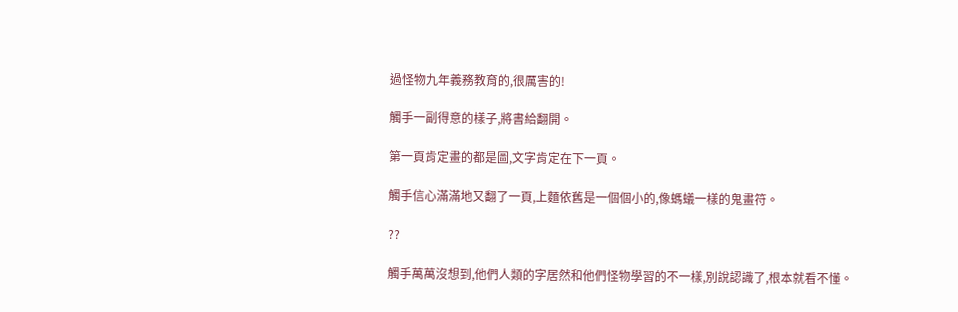過怪物九年義務教育的,很厲害的!

觸手一副得意的樣子,將書給翻開。

第一頁肯定畫的都是圖,文字肯定在下一頁。

觸手信心滿滿地又翻了一頁,上麵依舊是一個個小的,像螞蟻一樣的鬼畫符。

??

觸手萬萬沒想到,他們人類的字居然和他們怪物學習的不一樣,別說認識了,根本就看不懂。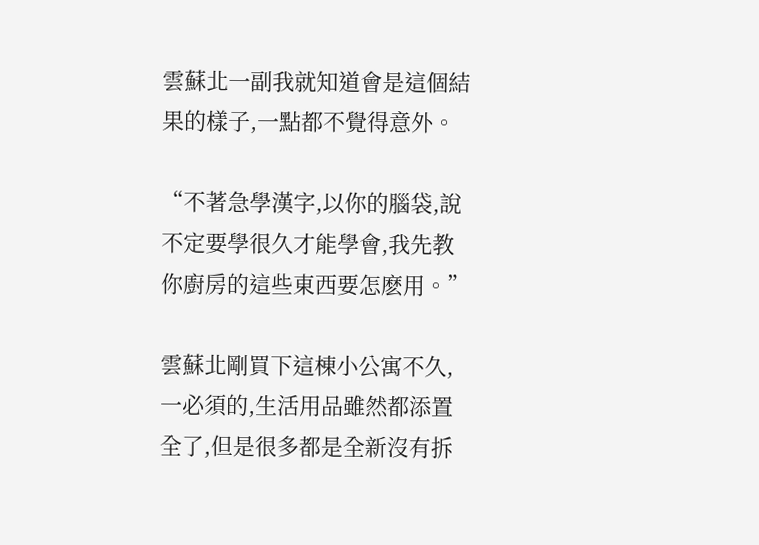雲蘇北一副我就知道會是這個結果的樣子,一點都不覺得意外。

“不著急學漢字,以你的腦袋,說不定要學很久才能學會,我先教你廚房的這些東西要怎麽用。”

雲蘇北剛買下這棟小公寓不久,一必須的,生活用品雖然都添置全了,但是很多都是全新沒有拆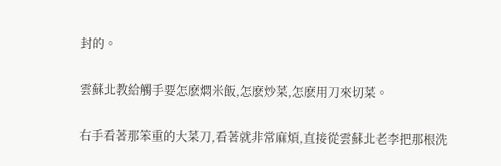封的。

雲蘇北教給觸手要怎麽燜米飯,怎麽炒菜,怎麽用刀來切菜。

右手看著那笨重的大菜刀,看著就非常麻煩,直接從雲蘇北老李把那根洗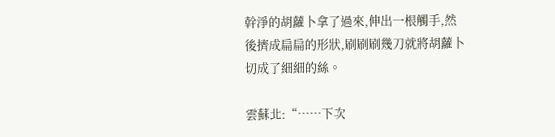幹淨的胡蘿卜拿了過來,伸出一根觸手,然後擠成扁扁的形狀,刷刷刷幾刀就將胡蘿卜切成了細細的絲。

雲蘇北:“……下次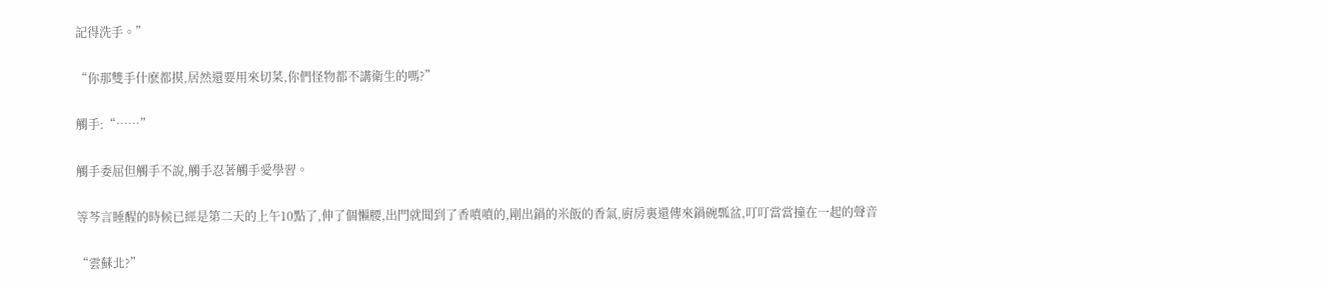記得洗手。”

“你那雙手什麽都摸,居然還要用來切菜,你們怪物都不講衛生的嗎?”

觸手:“……”

觸手委屈但觸手不說,觸手忍著觸手愛學習。

等芩言睡醒的時候已經是第二天的上午10點了,伸了個懶腰,出門就聞到了香噴噴的,剛出鍋的米飯的香氣,廚房裏還傳來鍋碗瓢盆,叮叮當當撞在一起的聲音

“雲蘇北?”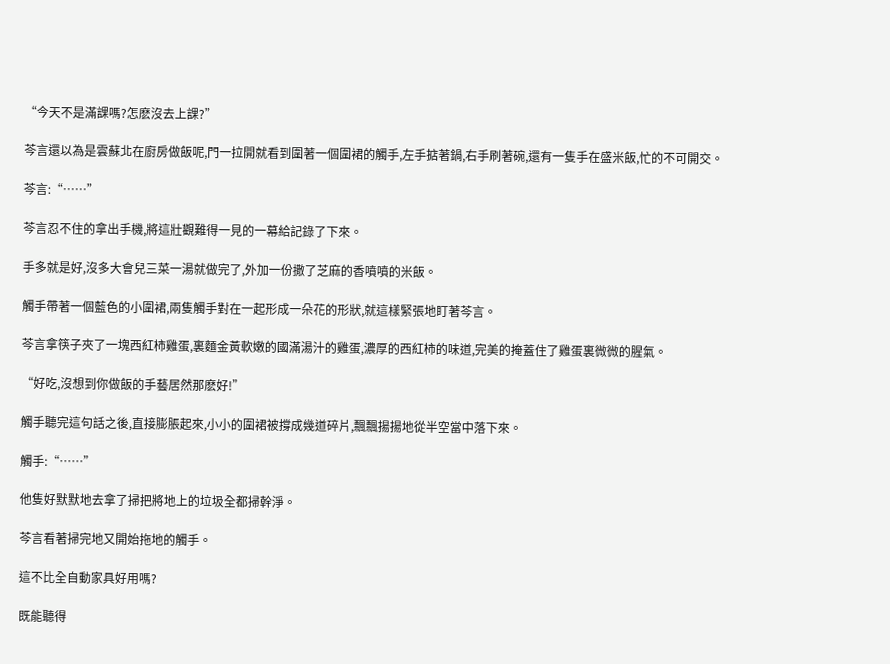“今天不是滿課嗎?怎麽沒去上課?”

芩言還以為是雲蘇北在廚房做飯呢,門一拉開就看到圍著一個圍裙的觸手,左手掂著鍋,右手刷著碗,還有一隻手在盛米飯,忙的不可開交。

芩言:“……”

芩言忍不住的拿出手機,將這壯觀難得一見的一幕給記錄了下來。

手多就是好,沒多大會兒三菜一湯就做完了,外加一份撒了芝麻的香噴噴的米飯。

觸手帶著一個藍色的小圍裙,兩隻觸手對在一起形成一朵花的形狀,就這樣緊張地盯著芩言。

芩言拿筷子夾了一塊西紅柿雞蛋,裏麵金黃軟嫩的國滿湯汁的雞蛋,濃厚的西紅柿的味道,完美的掩蓋住了雞蛋裏微微的腥氣。

“好吃,沒想到你做飯的手藝居然那麽好!”

觸手聽完這句話之後,直接膨脹起來,小小的圍裙被撐成幾道碎片,飄飄揚揚地從半空當中落下來。

觸手:“……”

他隻好默默地去拿了掃把將地上的垃圾全都掃幹淨。

芩言看著掃完地又開始拖地的觸手。

這不比全自動家具好用嗎?

既能聽得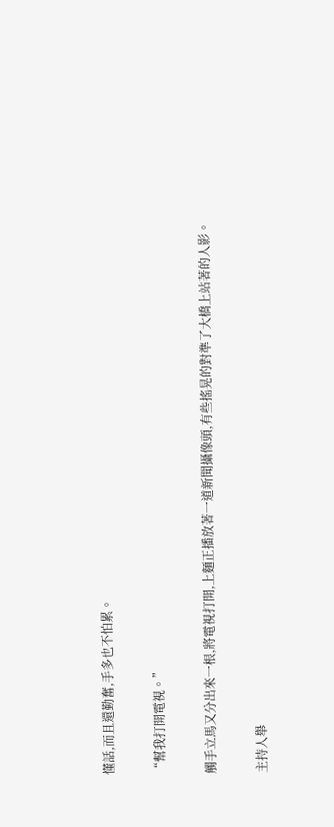懂話,而且還勤奮,手多也不怕累。

“幫我打開電視。”

觸手立馬又分出來一根,將電視打開,上麵正播放著一道新聞攝像頭,有些搖晃的對準了大橋上站著的人影。

主持人舉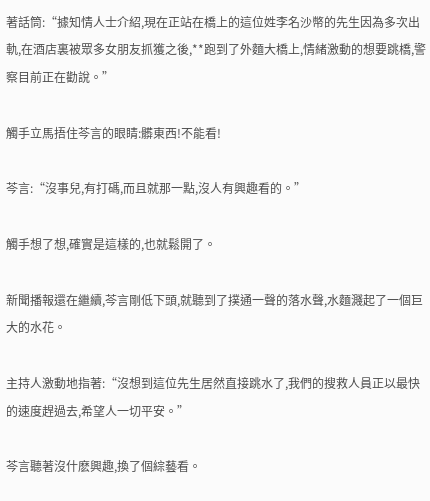著話筒:“據知情人士介紹,現在正站在橋上的這位姓李名沙幣的先生因為多次出軌,在酒店裏被眾多女朋友抓獲之後,**跑到了外麵大橋上,情緒激動的想要跳橋,警察目前正在勸說。”

觸手立馬捂住芩言的眼睛:髒東西!不能看!

芩言:“沒事兒,有打碼,而且就那一點,沒人有興趣看的。”

觸手想了想,確實是這樣的,也就鬆開了。

新聞播報還在繼續,芩言剛低下頭,就聽到了撲通一聲的落水聲,水麵濺起了一個巨大的水花。

主持人激動地指著:“沒想到這位先生居然直接跳水了,我們的搜救人員正以最快的速度趕過去,希望人一切平安。”

芩言聽著沒什麽興趣,換了個綜藝看。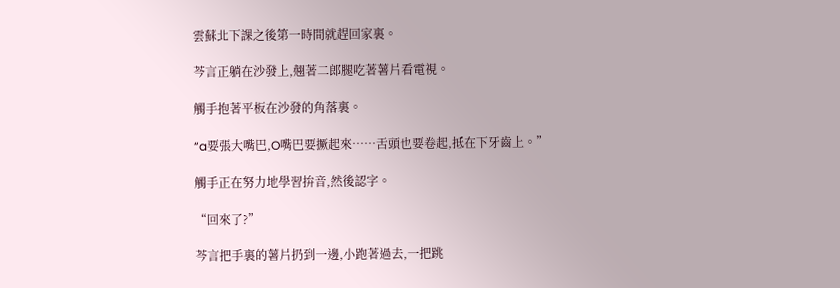雲蘇北下課之後第一時間就趕回家裏。

芩言正躺在沙發上,翹著二郎腿吃著薯片看電視。

觸手抱著平板在沙發的角落裏。

“a要張大嘴巴,O嘴巴要撅起來……舌頭也要卷起,抵在下牙齒上。”

觸手正在努力地學習拚音,然後認字。

“回來了?”

芩言把手裏的薯片扔到一邊,小跑著過去,一把跳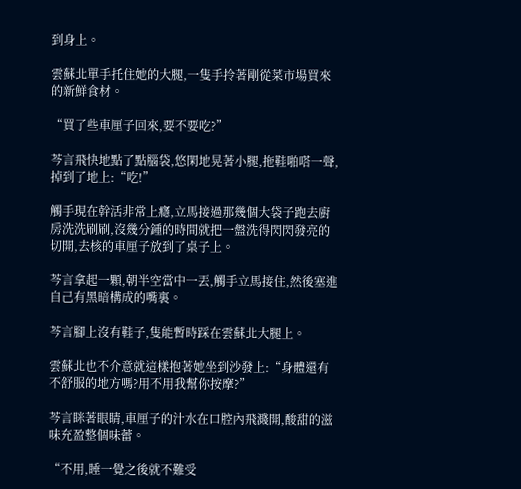到身上。

雲蘇北單手托住她的大腿,一隻手拎著剛從菜市場買來的新鮮食材。

“買了些車厘子回來,要不要吃?”

芩言飛快地點了點腦袋,悠閑地晃著小腿,拖鞋啪嗒一聲,掉到了地上:“吃!”

觸手現在幹活非常上癮,立馬接過那幾個大袋子跑去廚房洗洗刷刷,沒幾分鍾的時間就把一盤洗得閃閃發亮的切開,去核的車厘子放到了桌子上。

芩言拿起一顆,朝半空當中一丟,觸手立馬接住,然後塞進自己有黑暗構成的嘴裏。

芩言腳上沒有鞋子,隻能暫時踩在雲蘇北大腿上。

雲蘇北也不介意就這樣抱著她坐到沙發上:“身體還有不舒服的地方嗎?用不用我幫你按摩?”

芩言眯著眼睛,車厘子的汁水在口腔內飛濺開,酸甜的滋味充盈整個味蕾。

“不用,睡一覺之後就不難受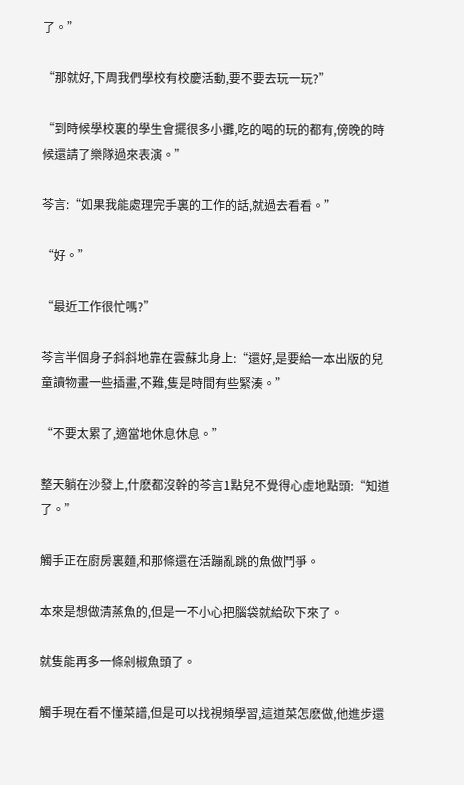了。”

“那就好,下周我們學校有校慶活動,要不要去玩一玩?”

“到時候學校裏的學生會擺很多小攤,吃的喝的玩的都有,傍晚的時候還請了樂隊過來表演。”

芩言:“如果我能處理完手裏的工作的話,就過去看看。”

“好。”

“最近工作很忙嗎?”

芩言半個身子斜斜地靠在雲蘇北身上:“還好,是要給一本出版的兒童讀物畫一些插畫,不難,隻是時間有些緊湊。”

“不要太累了,適當地休息休息。”

整天躺在沙發上,什麽都沒幹的芩言1點兒不覺得心虛地點頭:“知道了。”

觸手正在廚房裏麵,和那條還在活蹦亂跳的魚做鬥爭。

本來是想做清蒸魚的,但是一不小心把腦袋就給砍下來了。

就隻能再多一條剁椒魚頭了。

觸手現在看不懂菜譜,但是可以找視頻學習,這道菜怎麽做,他進步還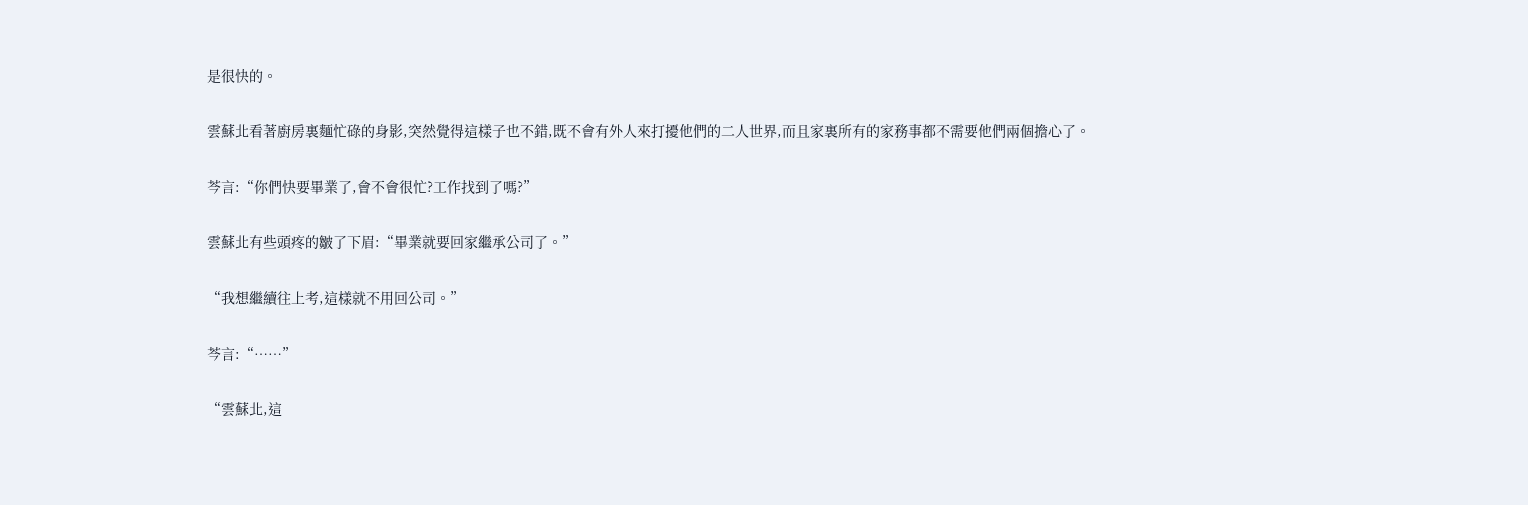是很快的。

雲蘇北看著廚房裏麵忙碌的身影,突然覺得這樣子也不錯,既不會有外人來打擾他們的二人世界,而且家裏所有的家務事都不需要他們兩個擔心了。

芩言:“你們快要畢業了,會不會很忙?工作找到了嗎?”

雲蘇北有些頭疼的皺了下眉:“畢業就要回家繼承公司了。”

“我想繼續往上考,這樣就不用回公司。”

芩言:“……”

“雲蘇北,這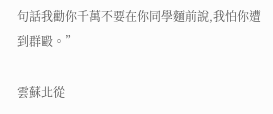句話我勸你千萬不要在你同學麵前說,我怕你遭到群毆。”

雲蘇北從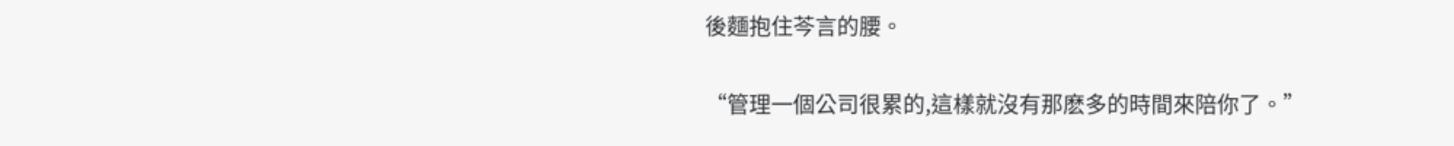後麵抱住芩言的腰。

“管理一個公司很累的,這樣就沒有那麽多的時間來陪你了。”